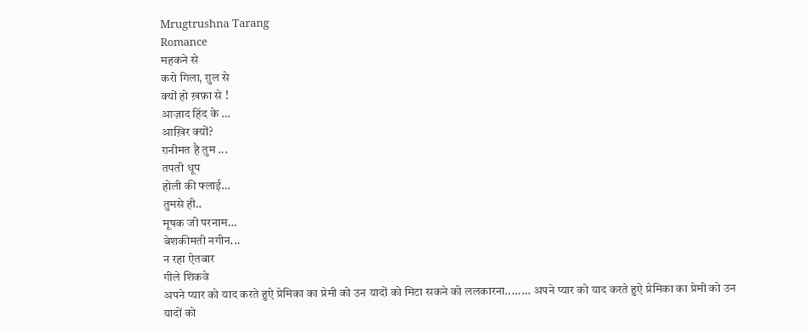Mrugtrushna Tarang
Romance
महकने से
करो गिला, ग़ुल से
क्यों हो ख़फ़ा से !
आज़ाद हिंद के ...
आख़िर क्यों?
ग़नीमत है तुम ...
तपती धूप
होली की फ्लाई...
तुमसे ही..
मूषक जी परनाम...
बेशकीमती नगीन...
न रहा ऐतबार
गीले शिकवे
अपने प्यार को याद करते हुऐ प्रेमिका का प्रेमी को उन यादों को मिटा सकने को ललकारना........ अपने प्यार को याद करते हुऐ प्रेमिका का प्रेमी को उन यादों को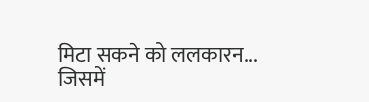मिटा सकने को ललकारन...
जिसमें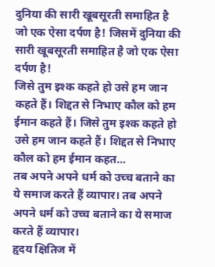दुनिया की सारी खूबसूरती समाहित है जो एक ऐसा दर्पण है! जिसमें दुनिया की सारी खूबसूरती समाहित है जो एक ऐसा दर्पण है!
जिसे तुम इश्क कहते हो उसे हम जान कहते हैं। शिद्दत से निभाए कौल को हम ईमान कहते हैं। जिसे तुम इश्क कहते हो उसे हम जान कहते हैं। शिद्दत से निभाए कौल को हम ईमान कहत...
तब अपने अपने धर्म को उच्च बताने का ये समाज करते हैं व्यापार। तब अपने अपने धर्म को उच्च बताने का ये समाज करते हैं व्यापार।
हृदय क्षितिज में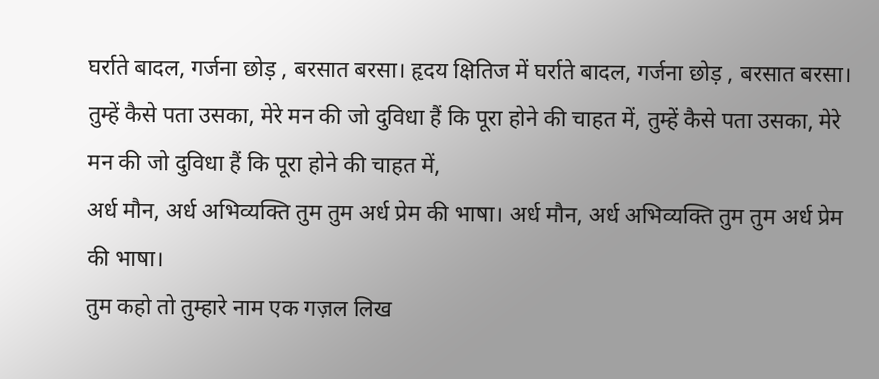घर्राते बादल, गर्जना छोड़ , बरसात बरसा। हृदय क्षितिज में घर्राते बादल, गर्जना छोड़ , बरसात बरसा।
तुम्हें कैसे पता उसका, मेरे मन की जो दुविधा हैं कि पूरा होने की चाहत में, तुम्हें कैसे पता उसका, मेरे मन की जो दुविधा हैं कि पूरा होने की चाहत में,
अर्ध मौन, अर्ध अभिव्यक्ति तुम तुम अर्ध प्रेम की भाषा। अर्ध मौन, अर्ध अभिव्यक्ति तुम तुम अर्ध प्रेम की भाषा।
तुम कहो तो तुम्हारे नाम एक गज़ल लिख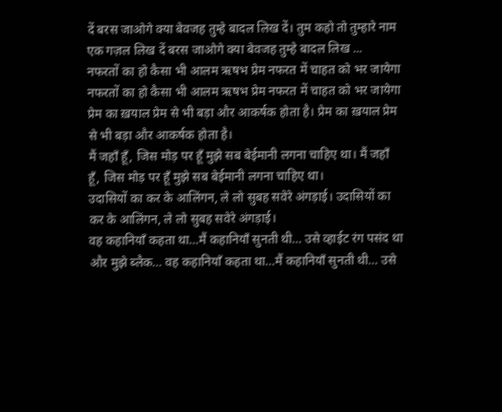दें बरस जाओगे क्या बेवजह तुम्हे बादल लिख दें। तुम कहो तो तुम्हारे नाम एक गज़ल लिख दें बरस जाओगे क्या बेवजह तुम्हे बादल लिख ...
नफरतों का हो कैसा भी आलम ऋषभ प्रेम नफरत में चाहत को भर जायेगा नफरतों का हो कैसा भी आलम ऋषभ प्रेम नफरत में चाहत को भर जायेगा
प्रेम का ख़याल प्रेम से भी बड़ा और आकर्षक होता है। प्रेम का ख़याल प्रेम से भी बड़ा और आकर्षक होता है।
मैं जहाँ हूँ, जिस मोड़ पर हूँ मुझे सब बेईमानी लगना चाहिए था। मैं जहाँ हूँ, जिस मोड़ पर हूँ मुझे सब बेईमानी लगना चाहिए था।
उदासियों का कर के आलिंगन, ले लो सुबह सवेरे अंगड़ाई। उदासियों का कर के आलिंगन, ले लो सुबह सवेरे अंगड़ाई।
वह कहानियाँ कहता था…मैं कहानियाँ सुनती थी… उसे व्हाईट रंग पसंद था और मुझे ब्लैक… वह कहानियाँ कहता था…मैं कहानियाँ सुनती थी… उसे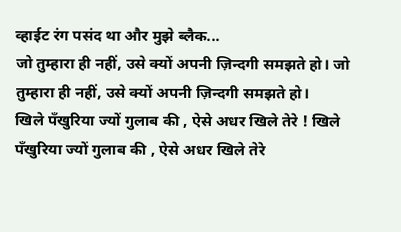व्हाईट रंग पसंद था और मुझे ब्लैक...
जो तुम्हारा ही नहीं, उसे क्यों अपनी ज़िन्दगी समझते हो। जो तुम्हारा ही नहीं, उसे क्यों अपनी ज़िन्दगी समझते हो।
खिले पँखुरिया ज्यों गुलाब की , ऐसे अधर खिले तेरे ! खिले पँखुरिया ज्यों गुलाब की , ऐसे अधर खिले तेरे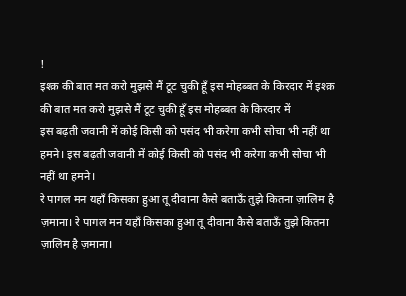!
इश्क़ की बात मत करो मुझसे मैं टूट चुकी हूँ इस मोहब्बत के किरदार में इश्क़ की बात मत करो मुझसे मैं टूट चुकी हूँ इस मोहब्बत के किरदार में
इस बढ़ती जवानी में कोई किसी को पसंद भी करेगा कभी सोचा भी नहीं था हमने। इस बढ़ती जवानी में कोई किसी को पसंद भी करेगा कभी सोचा भी नहीं था हमने।
रे पागल मन यहाँ किसका हुआ तू दीवाना कैसे बताऊँ तुझे कितना ज़ालिम है ज़माना। रे पागल मन यहाँ किसका हुआ तू दीवाना कैसे बताऊँ तुझे कितना ज़ालिम है ज़माना।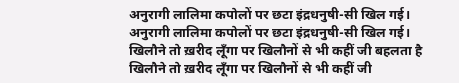अनुरागी लालिमा कपोलों पर छटा इंद्रधनुषी-सी खिल गई। अनुरागी लालिमा कपोलों पर छटा इंद्रधनुषी-सी खिल गई।
खिलौने तो ख़रीद लूँगा पर खिलौनों से भी कहीं जी बहलता है खिलौने तो ख़रीद लूँगा पर खिलौनों से भी कहीं जी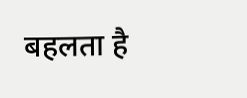बहलता है